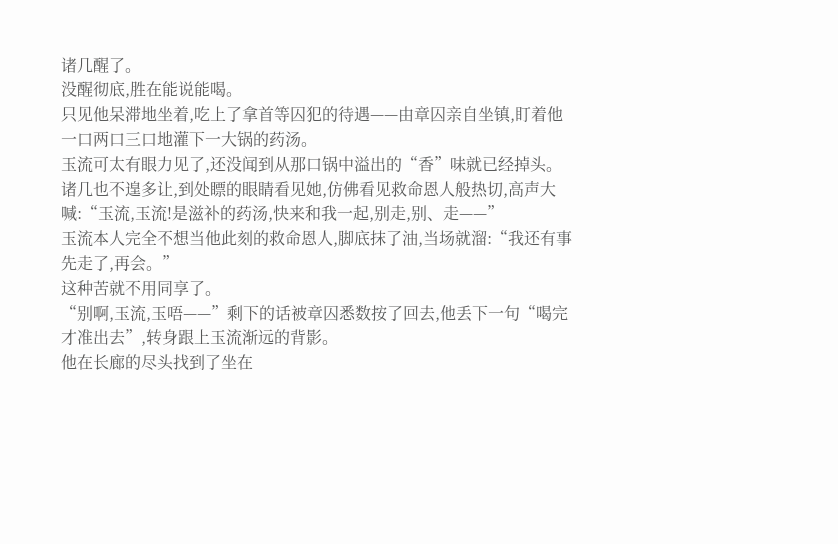诸几醒了。
没醒彻底,胜在能说能喝。
只见他呆滞地坐着,吃上了拿首等囚犯的待遇——由章囚亲自坐镇,盯着他一口两口三口地灌下一大锅的药汤。
玉流可太有眼力见了,还没闻到从那口锅中溢出的“香”味就已经掉头。
诸几也不遑多让,到处瞟的眼睛看见她,仿佛看见救命恩人般热切,高声大喊:“玉流,玉流!是滋补的药汤,快来和我一起,别走,别、走——”
玉流本人完全不想当他此刻的救命恩人,脚底抹了油,当场就溜:“我还有事先走了,再会。”
这种苦就不用同享了。
“别啊,玉流,玉唔——”剩下的话被章囚悉数按了回去,他丢下一句“喝完才准出去”,转身跟上玉流渐远的背影。
他在长廊的尽头找到了坐在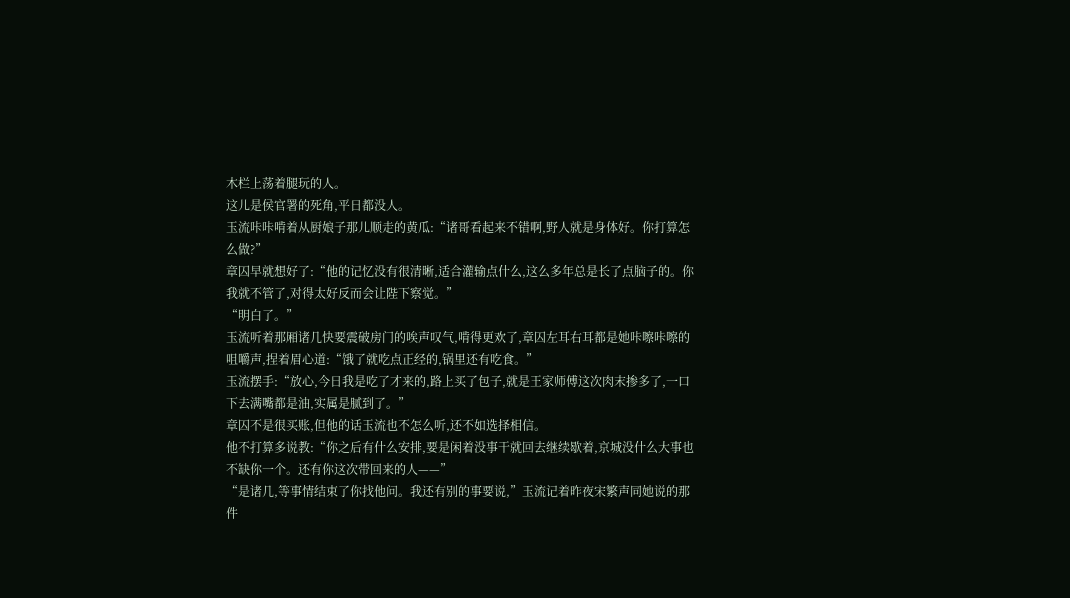木栏上荡着腿玩的人。
这儿是侯官署的死角,平日都没人。
玉流咔咔啃着从厨娘子那儿顺走的黄瓜:“诸哥看起来不错啊,野人就是身体好。你打算怎么做?”
章囚早就想好了:“他的记忆没有很清晰,适合灌输点什么,这么多年总是长了点脑子的。你我就不管了,对得太好反而会让陛下察觉。”
“明白了。”
玉流听着那厢诸几快要震破房门的唉声叹气,啃得更欢了,章囚左耳右耳都是她咔嚓咔嚓的咀嚼声,捏着眉心道:“饿了就吃点正经的,锅里还有吃食。”
玉流摆手:“放心,今日我是吃了才来的,路上买了包子,就是王家师傅这次肉末掺多了,一口下去满嘴都是油,实属是腻到了。”
章囚不是很买账,但他的话玉流也不怎么听,还不如选择相信。
他不打算多说教:“你之后有什么安排,要是闲着没事干就回去继续歇着,京城没什么大事也不缺你一个。还有你这次带回来的人——”
“是诸几,等事情结束了你找他问。我还有别的事要说,”玉流记着昨夜宋繁声同她说的那件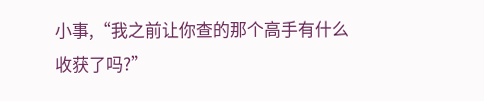小事,“我之前让你查的那个高手有什么收获了吗?”